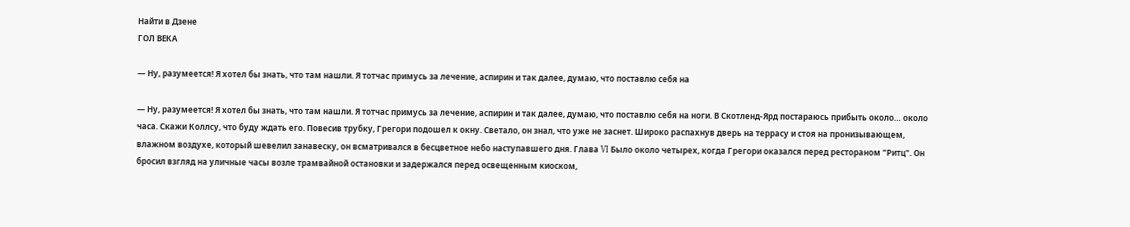Найти в Дзене
ГОЛ ВЕКА

— Ну, разумеется! Я хотел бы знать, что там нашли. Я тотчас примусь за лечение, аспирин и так далее, думаю, что поставлю себя на

— Ну, разумеется! Я хотел бы знать, что там нашли. Я тотчас примусь за лечение, аспирин и так далее, думаю, что поставлю себя на ноги. В Скотленд-Ярд постараюсь прибыть около… около часа. Скажи Коллсу, что буду ждать его. Повесив трубку, Грегори подошел к окну. Светало, он знал, что уже не заснет. Широко распахнув дверь на террасу и стоя на пронизывающем, влажном воздухе, который шевелил занавеску, он всматривался в бесцветное небо наступавшего дня. Глава VI Было около четырех, когда Грегори оказался перед рестораном "Ритц". Он бросил взгляд на уличные часы возле трамвайной остановки и задержался перед освещенным киоском,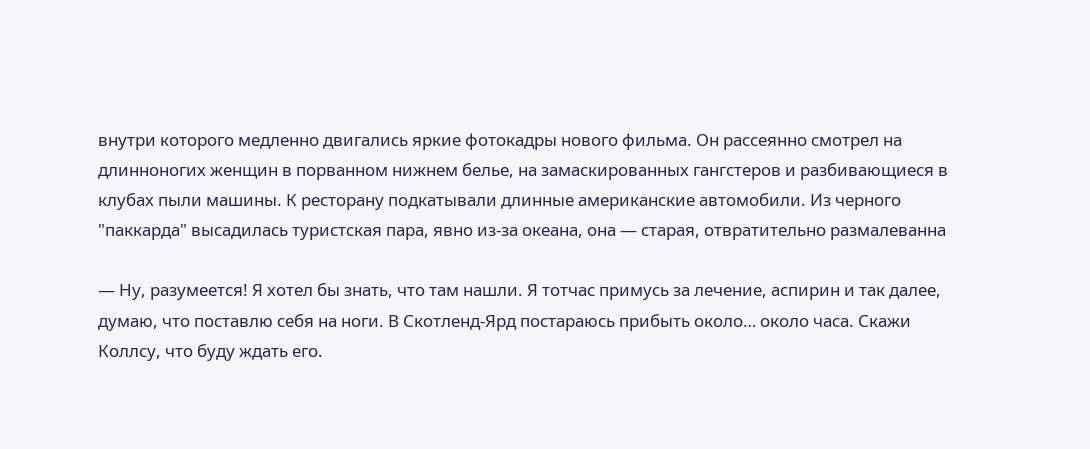внутри которого медленно двигались яркие фотокадры нового фильма. Он рассеянно смотрел на длинноногих женщин в порванном нижнем белье, на замаскированных гангстеров и разбивающиеся в клубах пыли машины. К ресторану подкатывали длинные американские автомобили. Из черного "паккарда" высадилась туристская пара, явно из-за океана, она — старая, отвратительно размалеванна

— Ну, разумеется! Я хотел бы знать, что там нашли. Я тотчас примусь за лечение, аспирин и так далее, думаю, что поставлю себя на ноги. В Скотленд-Ярд постараюсь прибыть около… около часа. Скажи Коллсу, что буду ждать его.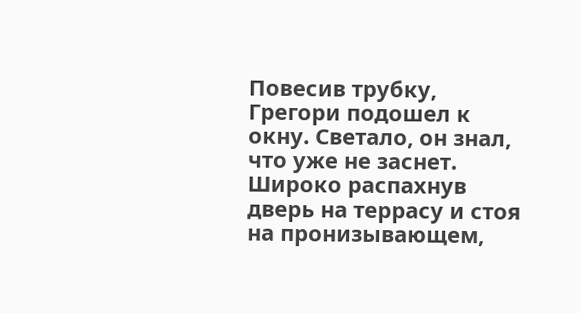Повесив трубку, Грегори подошел к окну. Светало, он знал, что уже не заснет. Широко распахнув дверь на террасу и стоя на пронизывающем,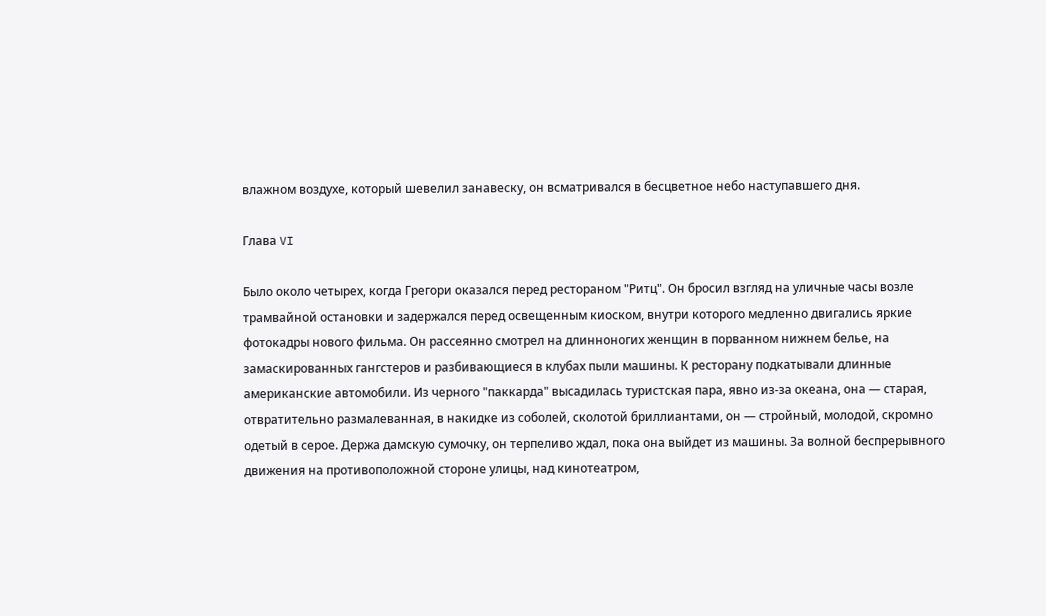влажном воздухе, который шевелил занавеску, он всматривался в бесцветное небо наступавшего дня.

Глава VI

Было около четырех, когда Грегори оказался перед рестораном "Ритц". Он бросил взгляд на уличные часы возле трамвайной остановки и задержался перед освещенным киоском, внутри которого медленно двигались яркие фотокадры нового фильма. Он рассеянно смотрел на длинноногих женщин в порванном нижнем белье, на замаскированных гангстеров и разбивающиеся в клубах пыли машины. К ресторану подкатывали длинные американские автомобили. Из черного "паккарда" высадилась туристская пара, явно из-за океана, она — старая, отвратительно размалеванная, в накидке из соболей, сколотой бриллиантами, он — стройный, молодой, скромно одетый в серое. Держа дамскую сумочку, он терпеливо ждал, пока она выйдет из машины. За волной беспрерывного движения на противоположной стороне улицы, над кинотеатром,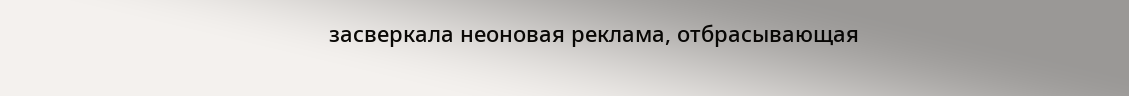засверкала неоновая реклама, отбрасывающая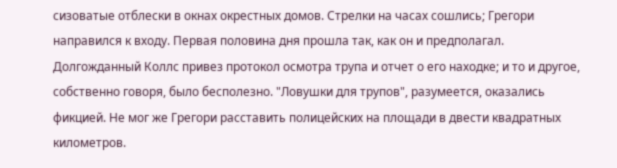сизоватые отблески в окнах окрестных домов. Стрелки на часах сошлись; Грегори направился к входу. Первая половина дня прошла так, как он и предполагал. Долгожданный Коллс привез протокол осмотра трупа и отчет о его находке; и то и другое, собственно говоря, было бесполезно. "Ловушки для трупов", разумеется, оказались фикцией. Не мог же Грегори расставить полицейских на площади в двести квадратных километров.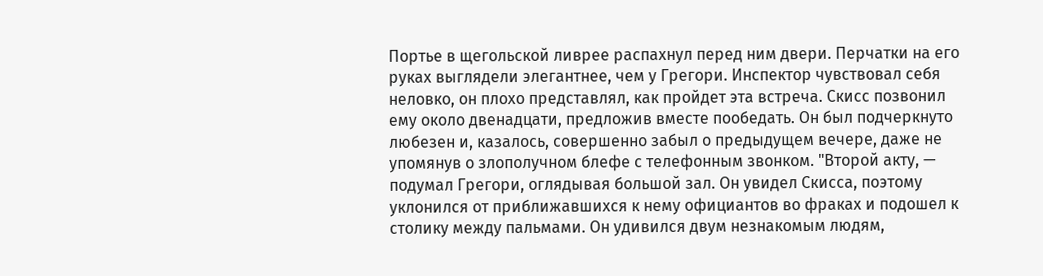Портье в щегольской ливрее распахнул перед ним двери. Перчатки на его руках выглядели элегантнее, чем у Грегори. Инспектор чувствовал себя неловко, он плохо представлял, как пройдет эта встреча. Скисс позвонил ему около двенадцати, предложив вместе пообедать. Он был подчеркнуто любезен и, казалось, совершенно забыл о предыдущем вечере, даже не упомянув о злополучном блефе с телефонным звонком. "Второй акту, — подумал Грегори, оглядывая большой зал. Он увидел Скисса, поэтому уклонился от приближавшихся к нему официантов во фраках и подошел к столику между пальмами. Он удивился двум незнакомым людям,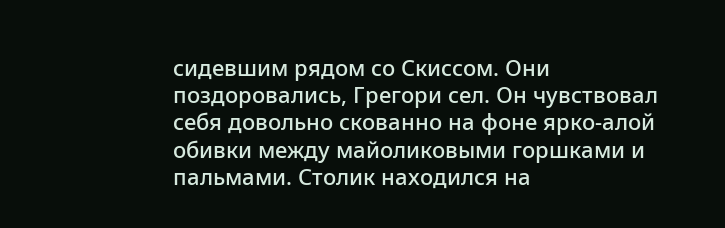сидевшим рядом со Скиссом. Они поздоровались, Грегори сел. Он чувствовал себя довольно скованно на фоне ярко-алой обивки между майоликовыми горшками и пальмами. Столик находился на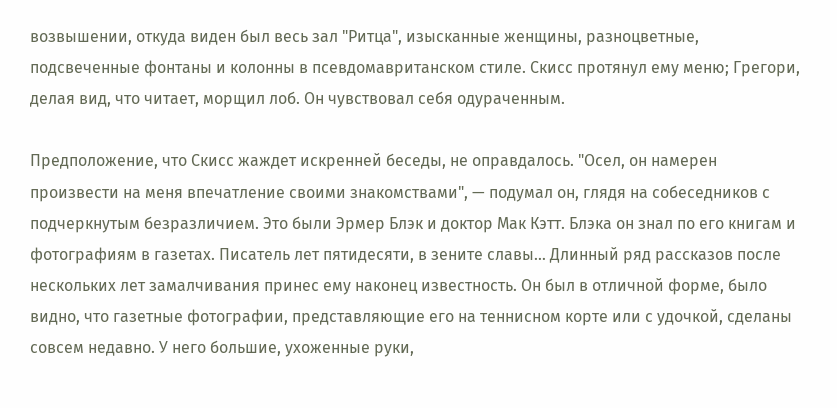возвышении, откуда виден был весь зал "Ритца", изысканные женщины, разноцветные, подсвеченные фонтаны и колонны в псевдомавританском стиле. Скисс протянул ему меню; Грегори, делая вид, что читает, морщил лоб. Он чувствовал себя одураченным.

Предположение, что Скисс жаждет искренней беседы, не оправдалось. "Осел, он намерен произвести на меня впечатление своими знакомствами", — подумал он, глядя на собеседников с подчеркнутым безразличием. Это были Эрмер Блэк и доктор Мак Кэтт. Блэка он знал по его книгам и фотографиям в газетах. Писатель лет пятидесяти, в зените славы… Длинный ряд рассказов после нескольких лет замалчивания принес ему наконец известность. Он был в отличной форме, было видно, что газетные фотографии, представляющие его на теннисном корте или с удочкой, сделаны совсем недавно. У него большие, ухоженные руки,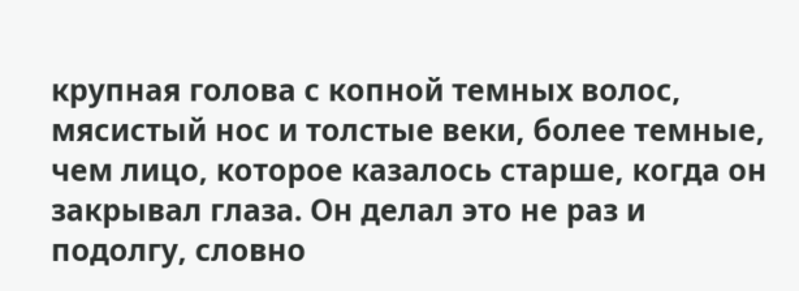крупная голова с копной темных волос, мясистый нос и толстые веки, более темные, чем лицо, которое казалось старше, когда он закрывал глаза. Он делал это не раз и подолгу, словно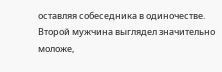оставляя собеседника в одиночестве. Второй мужчина выглядел значительно моложе,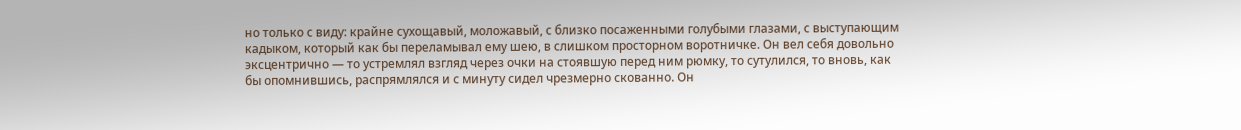но только с виду: крайне сухощавый, моложавый, с близко посаженными голубыми глазами, с выступающим кадыком, который как бы переламывал ему шею, в слишком просторном воротничке. Он вел себя довольно эксцентрично — то устремлял взгляд через очки на стоявшую перед ним рюмку, то сутулился, то вновь, как бы опомнившись, распрямлялся и с минуту сидел чрезмерно скованно. Он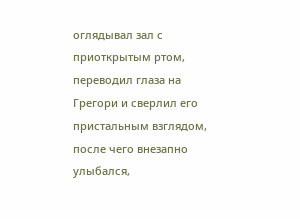оглядывал зал с приоткрытым ртом, переводил глаза на Грегори и сверлил его пристальным взглядом, после чего внезапно улыбался,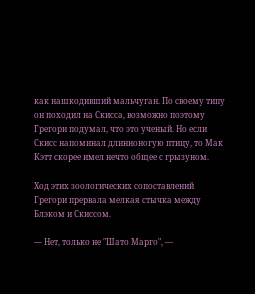как нашкодивший мальчуган. По своему типу он походил на Скисса, возможно поэтому Грегори подумал, что это ученый. Но если Скисс напоминал длинноногую птицу, то Мак Кэтт скорее имел нечто общее с грызуном.

Ход этих зоологических сопоставлений Грегори прервала мелкая стычка между Блэком и Скиссом.

— Нет, только не "Шато Марго", —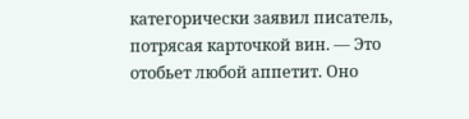категорически заявил писатель, потрясая карточкой вин. — Это отобьет любой аппетит. Оно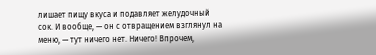лишает пищу вкуса и подавляет желудочный сок. И вообще, — он с отвращением взглянул на меню, — тут ничего нет. Ничего! Впрочем,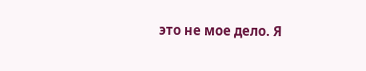это не мое дело. Я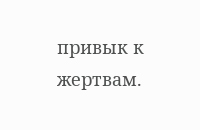привык к жертвам.